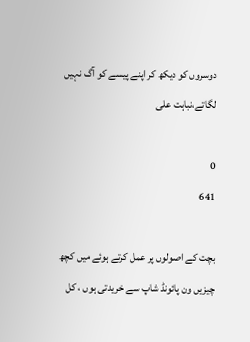دوسروں کو دیکھ کر اپنے پیسے کو آگ نہیں لگاتے،نباہت علی

0
641

بچت کے اصولوں پر عمل کرتے ہوئے میں کچھ چیزیں ون پائونڈ شاپ سے خریدتی ہوں ، کل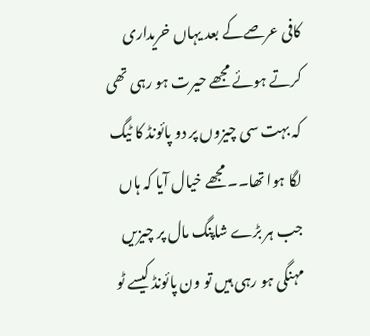کافی عرصےکے بعد یہاں خریداری  کرتے ہوئے مجھے حیرت ہو رہی تھی کہ بہت سی چیزوں پر دو پائونڈ کا ٹیگ لگا ہوا تھا۔۔ مجھے خیال آیا کہ ہاں جب ہر بڑے شاپنگ مال پر چیزیں مہنگی ہو رہی ہیں تو ون پائونڈ کیسے ٹو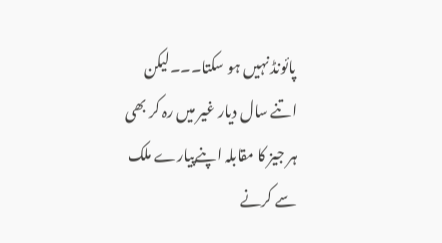پائونڈ نہیں ہو سکتا۔۔۔لیکن اتنے سال دیار غیر میں رہ کر بھی ہر جیز کا مقابلہ اپنےپیارے ملک سے کرنے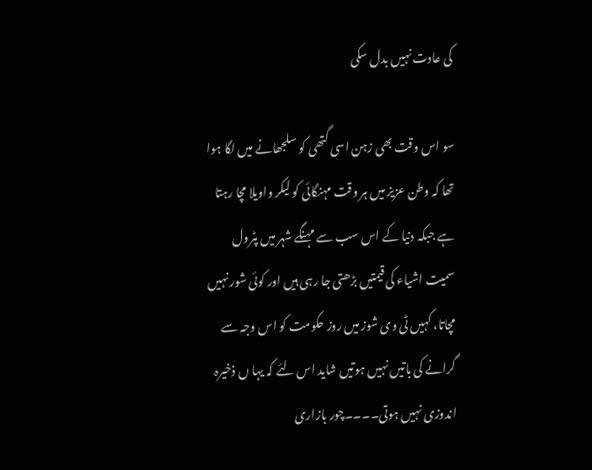کی عادت نہیں بدل سکی

سو اس وقت بھی زہن اسی گتھی کو سلجھانے میں لگا ہوا تھا کہ وطن عزیز میں ہر وقت مہنگائی کو لیکر واویلا مچا رہتا ہے جبکہ دنیا کے اس سب سے مہنگے شہر میں پٹرول سمیت اشیاء کی قیمتیں بڑھتی جا رہی ہیں اور کوئی شور نہیں مچاتا، کہیں ٹی وی شوز میں روز حکومت کو اس وجہ سے گرانے کی باتیں نہیں ہوتیں شاید اس لئے کہ یہا ں ذخیرہ اندوزی نہیں ہوتی۔۔۔۔چور بازاری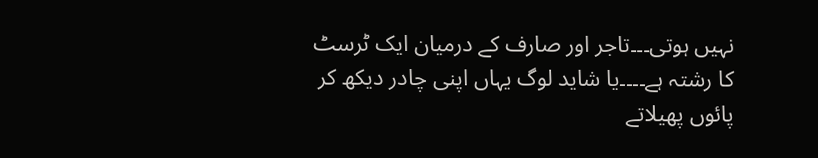نہیں ہوتی۔۔۔تاجر اور صارف کے درمیان ایک ٹرسٹ کا رشتہ ہے۔۔۔۔یا شاید لوگ یہاں اپنی چادر دیکھ کر پائوں پھیلاتے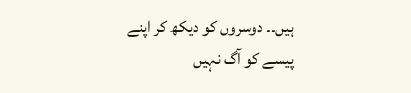ہیں۔۔ دوسروں کو دیکھ کر اپنے پیسے کو آگ نہیں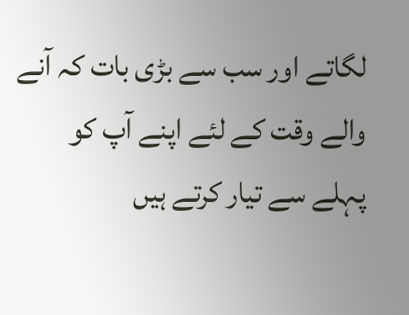لگاتے اور سب سے بڑی بات کہ آنے والے وقت کے لئے اپنے آپ کو پہلے سے تیار کرتے ہیں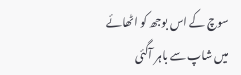سوچ کے اس بوجھ کو اٹھائے میں شاپ سے باہر آگئی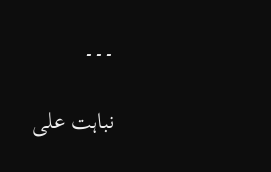۔۔۔

نباہت علی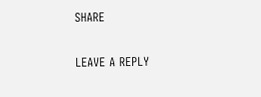SHARE

LEAVE A REPLY